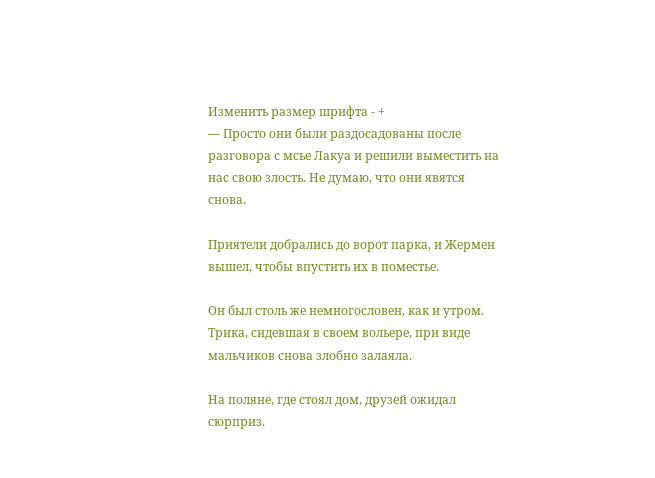Изменить размер шрифта - +
— Просто они были раздосадованы после разговора с мсье Лакуа и решили выместить на нас свою злость. Не думаю, что они явятся снова.

Приятели добрались до ворот парка, и Жермен вышел, чтобы впустить их в поместье.

Он был столь же немногословен, как и утром. Трика, сидевшая в своем вольере, при виде мальчиков снова злобно залаяла.

На поляне, где стоял дом, друзей ожидал сюрприз.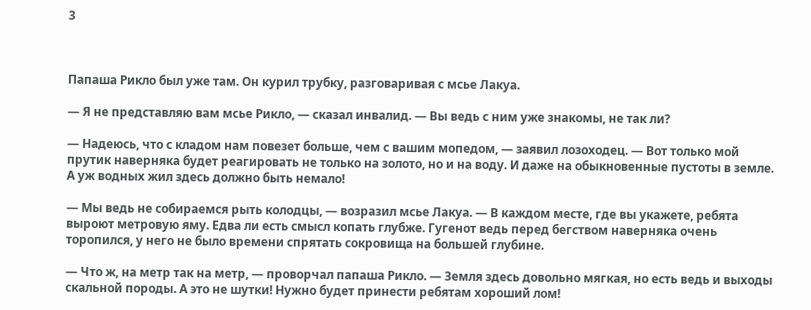3



Папаша Рикло был уже там. Он курил трубку, разговаривая с мсье Лакуа.

— Я не представляю вам мсье Рикло, — сказал инвалид. — Вы ведь с ним уже знакомы, не так ли?

— Надеюсь, что с кладом нам повезет больше, чем с вашим мопедом, — заявил лозоходец. — Вот только мой прутик наверняка будет реагировать не только на золото, но и на воду. И даже на обыкновенные пустоты в земле. А уж водных жил здесь должно быть немало!

— Мы ведь не собираемся рыть колодцы, — возразил мсье Лакуа. — В каждом месте, где вы укажете, ребята выроют метровую яму. Едва ли есть смысл копать глубже. Гугенот ведь перед бегством наверняка очень торопился, у него не было времени спрятать сокровища на большей глубине.

— Что ж, на метр так на метр, — проворчал папаша Рикло. — Земля здесь довольно мягкая, но есть ведь и выходы скальной породы. А это не шутки! Нужно будет принести ребятам хороший лом!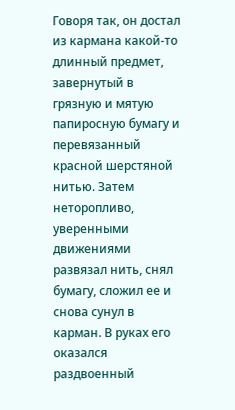Говоря так, он достал из кармана какой-то длинный предмет, завернутый в грязную и мятую папиросную бумагу и перевязанный красной шерстяной нитью. Затем неторопливо, уверенными движениями развязал нить, снял бумагу, сложил ее и снова сунул в карман. В руках его оказался раздвоенный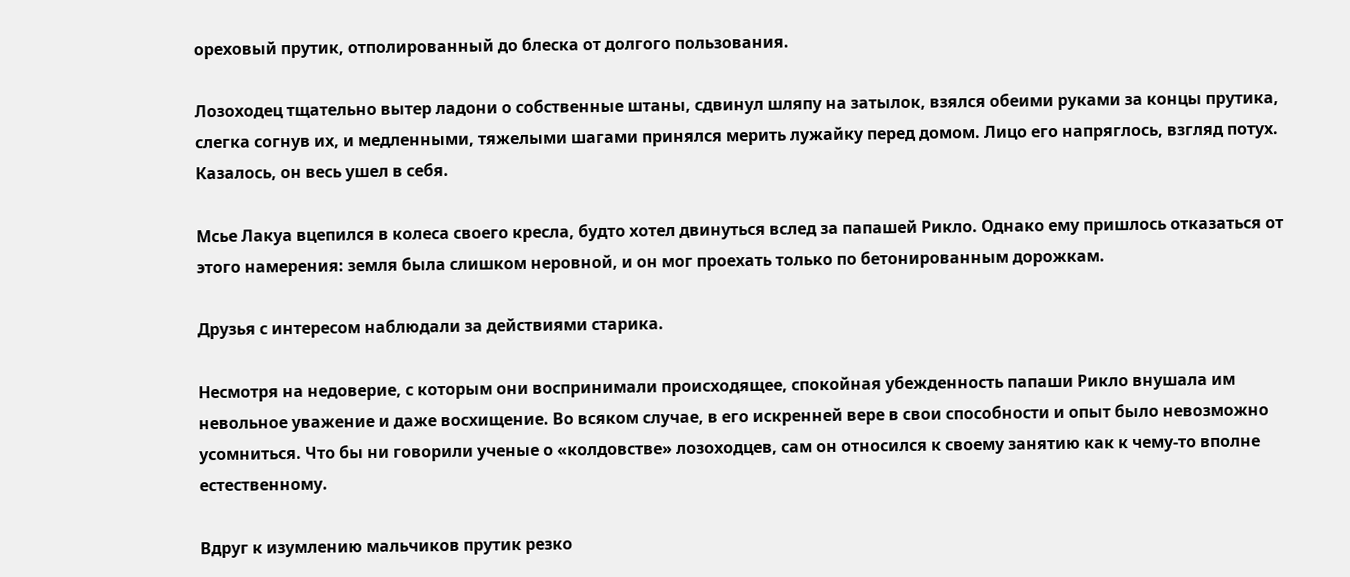ореховый прутик, отполированный до блеска от долгого пользования.

Лозоходец тщательно вытер ладони о собственные штаны, сдвинул шляпу на затылок, взялся обеими руками за концы прутика, слегка согнув их, и медленными, тяжелыми шагами принялся мерить лужайку перед домом. Лицо его напряглось, взгляд потух. Казалось, он весь ушел в себя.

Мсье Лакуа вцепился в колеса своего кресла, будто хотел двинуться вслед за папашей Рикло. Однако ему пришлось отказаться от этого намерения: земля была слишком неровной, и он мог проехать только по бетонированным дорожкам.

Друзья с интересом наблюдали за действиями старика.

Несмотря на недоверие, с которым они воспринимали происходящее, спокойная убежденность папаши Рикло внушала им невольное уважение и даже восхищение. Во всяком случае, в его искренней вере в свои способности и опыт было невозможно усомниться. Что бы ни говорили ученые о «колдовстве» лозоходцев, сам он относился к своему занятию как к чему-то вполне естественному.

Вдруг к изумлению мальчиков прутик резко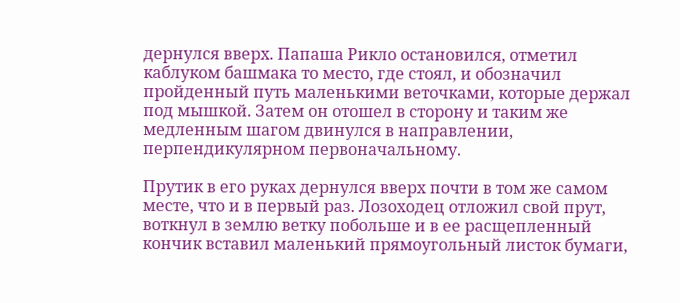дернулся вверх. Папаша Рикло остановился, отметил каблуком башмака то место, где стоял, и обозначил пройденный путь маленькими веточками, которые держал под мышкой. Затем он отошел в сторону и таким же медленным шагом двинулся в направлении, перпендикулярном первоначальному.

Прутик в его руках дернулся вверх почти в том же самом месте, что и в первый раз. Лозоходец отложил свой прут, воткнул в землю ветку побольше и в ее расщепленный кончик вставил маленький прямоугольный листок бумаги,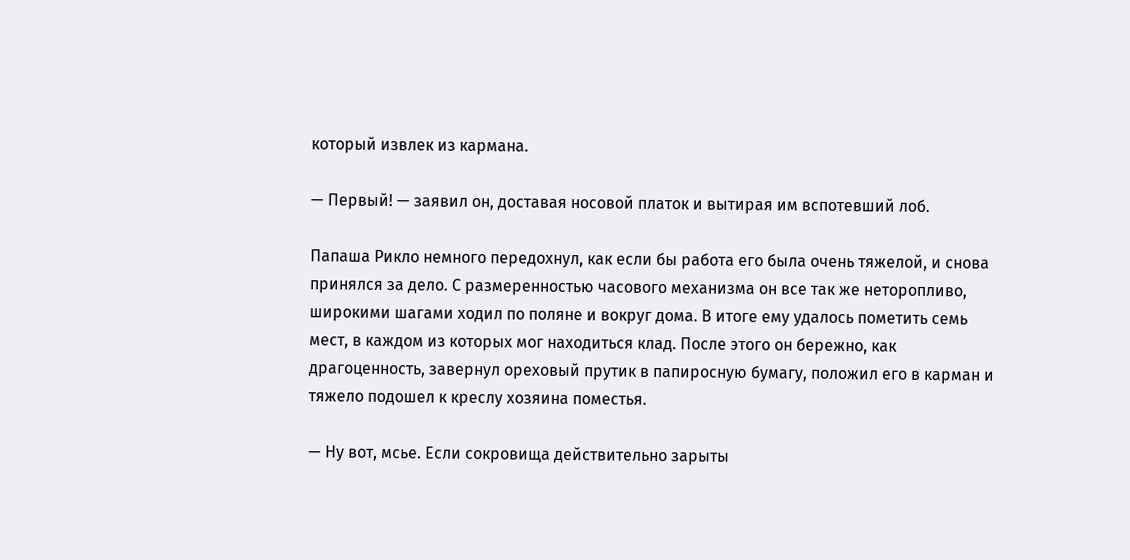который извлек из кармана.

— Первый! — заявил он, доставая носовой платок и вытирая им вспотевший лоб.

Папаша Рикло немного передохнул, как если бы работа его была очень тяжелой, и снова принялся за дело. С размеренностью часового механизма он все так же неторопливо, широкими шагами ходил по поляне и вокруг дома. В итоге ему удалось пометить семь мест, в каждом из которых мог находиться клад. После этого он бережно, как драгоценность, завернул ореховый прутик в папиросную бумагу, положил его в карман и тяжело подошел к креслу хозяина поместья.

— Ну вот, мсье. Если сокровища действительно зарыты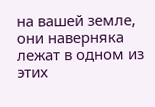на вашей земле, они наверняка лежат в одном из этих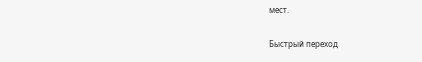мест.

Быстрый переход